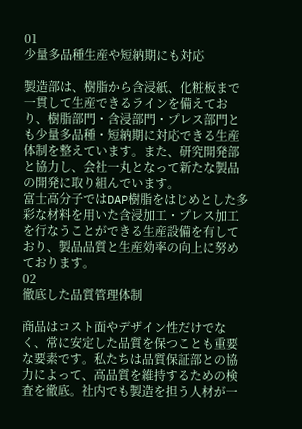01
少量多品種生産や短納期にも対応

製造部は、樹脂から含浸紙、化粧板まで一貫して生産できるラインを備えており、樹脂部門・含浸部門・プレス部門とも少量多品種・短納期に対応できる生産体制を整えています。また、研究開発部と協力し、会社一丸となって新たな製品の開発に取り組んでいます。
富士高分子ではDAP樹脂をはじめとした多彩な材料を用いた含浸加工・プレス加工を行なうことができる生産設備を有しており、製品品質と生産効率の向上に努めております。
02
徹底した品質管理体制

商品はコスト面やデザイン性だけでなく、常に安定した品質を保つことも重要な要素です。私たちは品質保証部との協力によって、高品質を維持するための検査を徹底。社内でも製造を担う人材が一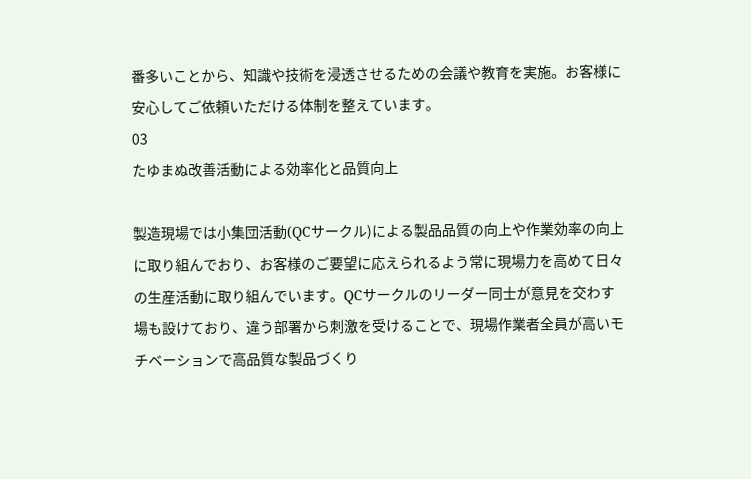番多いことから、知識や技術を浸透させるための会議や教育を実施。お客様に安心してご依頼いただける体制を整えています。
03
たゆまぬ改善活動による効率化と品質向上

製造現場では小集団活動(QCサークル)による製品品質の向上や作業効率の向上に取り組んでおり、お客様のご要望に応えられるよう常に現場力を高めて日々の生産活動に取り組んでいます。QCサークルのリーダー同士が意見を交わす場も設けており、違う部署から刺激を受けることで、現場作業者全員が高いモチベーションで高品質な製品づくり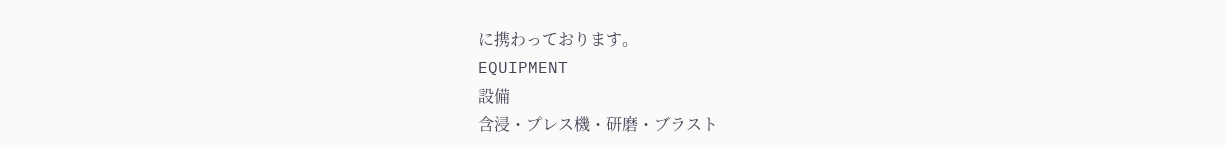に携わっております。
EQUIPMENT
設備
含浸・プレス機・研磨・ブラスト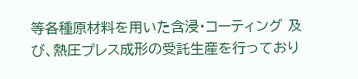等各種原材料を用いた含浸・コーティング 及び、熱圧プレス成形の受託生産を行っており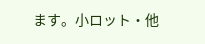ます。小ロット・他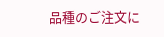品種のご注文に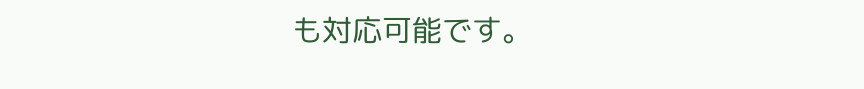も対応可能です。